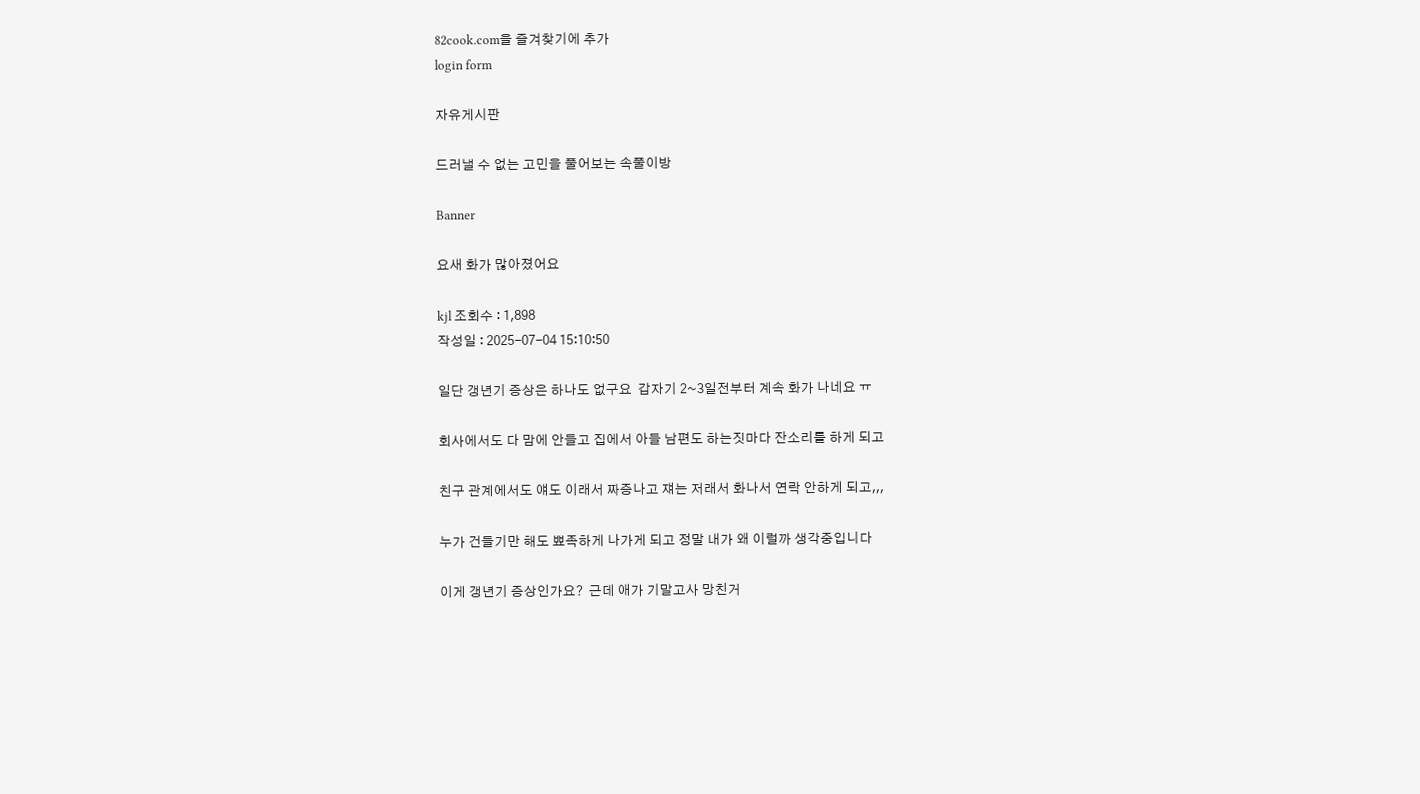82cook.com을 즐겨찾기에 추가
login form

자유게시판

드러낼 수 없는 고민을 풀어보는 속풀이방

Banner

요새 화가 많아졌어요

kjl 조회수 : 1,898
작성일 : 2025-07-04 15:10:50

일단 갱년기 증상은 하나도 없구요  갑자기 2~3일전부터 계속 화가 나네요 ㅠ

회사에서도 다 맘에 안들고 집에서 아들 남편도 하는짓마다 잔소리를 하게 되고

친구 관계에서도 얘도 이래서 짜증나고 쟤는 저래서 화나서 연락 안하게 되고,,,

누가 건들기만 해도 뾰족하게 나가게 되고 정말 내가 왜 이럴까 생각중입니다

이게 갱년기 증상인가요?  근데 애가 기말고사 망친거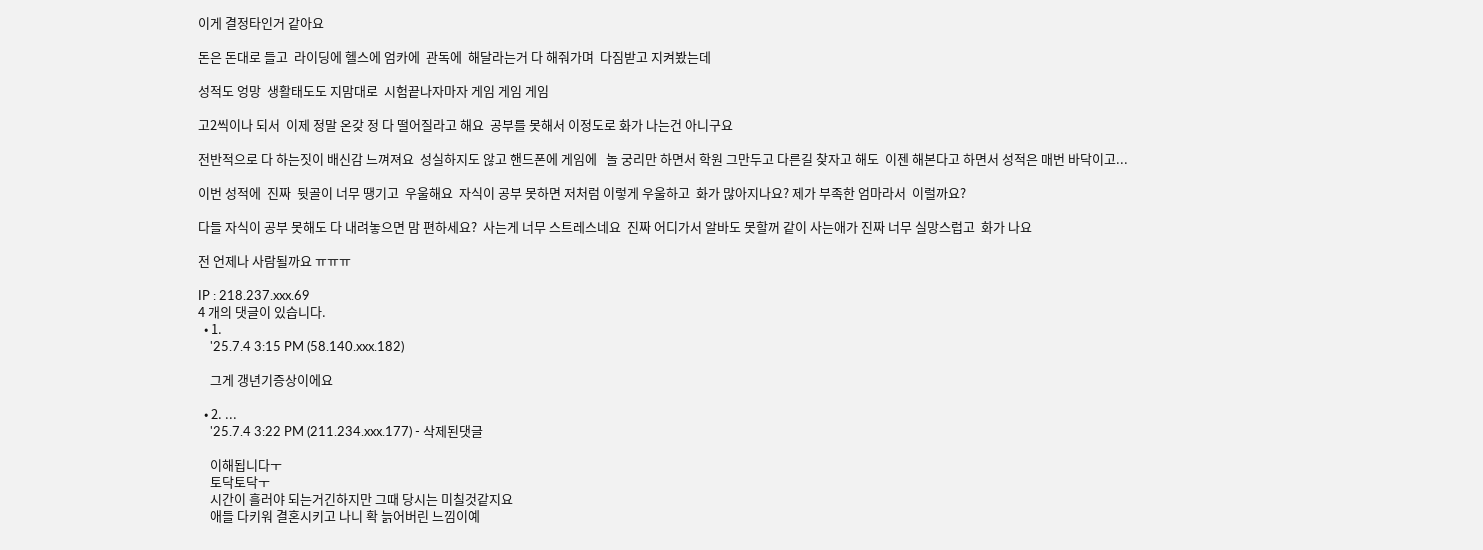이게 결정타인거 같아요

돈은 돈대로 들고  라이딩에 헬스에 엄카에  관독에  해달라는거 다 해줘가며  다짐받고 지켜봤는데

성적도 엉망  생활태도도 지맘대로  시험끝나자마자 게임 게임 게임

고2씩이나 되서  이제 정말 온갖 정 다 떨어질라고 해요  공부를 못해서 이정도로 화가 나는건 아니구요

전반적으로 다 하는짓이 배신감 느껴져요  성실하지도 않고 핸드폰에 게임에   놀 궁리만 하면서 학원 그만두고 다른길 찾자고 해도  이젠 해본다고 하면서 성적은 매번 바닥이고...

이번 성적에  진짜  뒷골이 너무 땡기고  우울해요  자식이 공부 못하면 저처럼 이렇게 우울하고  화가 많아지나요? 제가 부족한 엄마라서  이럴까요?

다들 자식이 공부 못해도 다 내려놓으면 맘 편하세요?  사는게 너무 스트레스네요  진짜 어디가서 알바도 못할꺼 같이 사는애가 진짜 너무 실망스럽고  화가 나요

전 언제나 사람될까요 ㅠㅠㅠ

IP : 218.237.xxx.69
4 개의 댓글이 있습니다.
  • 1.
    '25.7.4 3:15 PM (58.140.xxx.182)

    그게 갱년기증상이에요

  • 2. ...
    '25.7.4 3:22 PM (211.234.xxx.177) - 삭제된댓글

    이해됩니다ㅜ
    토닥토닥ㅜ
    시간이 흘러야 되는거긴하지만 그때 당시는 미칠것같지요
    애들 다키워 결혼시키고 나니 확 늙어버린 느낌이예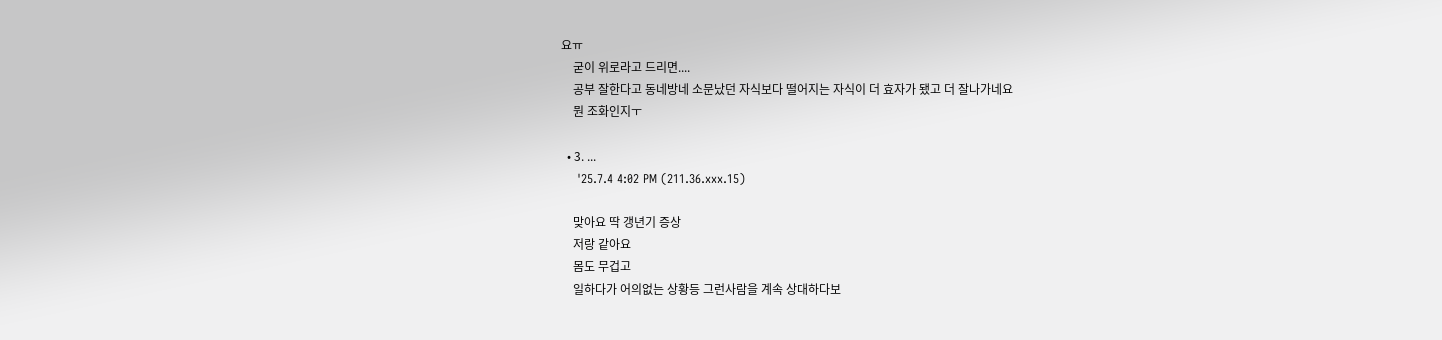요ㅠ
    굳이 위로라고 드리면....
    공부 잘한다고 동네방네 소문났던 자식보다 떨어지는 자식이 더 효자가 됐고 더 잘나가네요
    뭔 조화인지ㅜ

  • 3. ...
    '25.7.4 4:02 PM (211.36.xxx.15)

    맞아요 딱 갱년기 증상
    저랑 같아요
    몸도 무겁고
    일하다가 어의없는 상황등 그런사람을 계속 상대하다보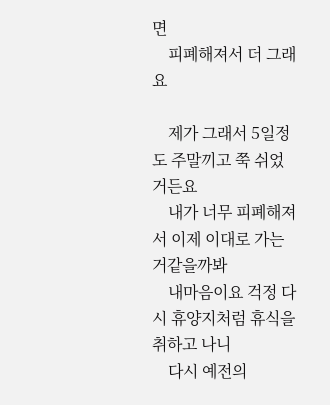면
    피폐해져서 더 그래요

    제가 그래서 5일정도 주말끼고 쭉 쉬었거든요
    내가 너무 피폐해져서 이제 이대로 가는거같을까봐
    내마음이요 걱정 다시 휴양지처럼 휴식을 취하고 나니
    다시 예전의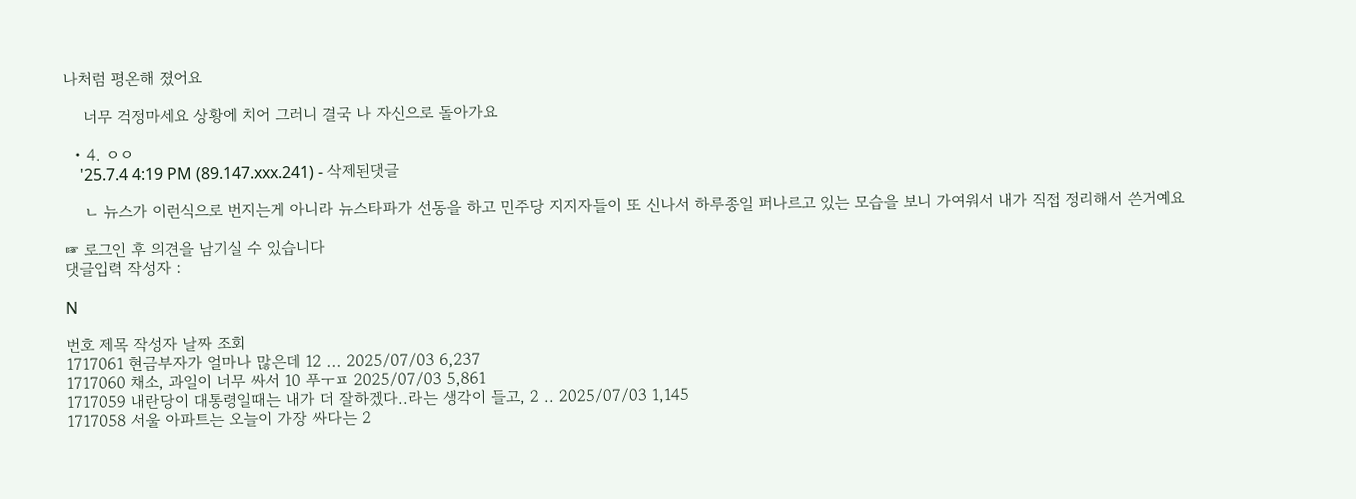나처럼 평온해 졌어요

    너무 걱정마세요 상황에 치어 그러니 결국 나 자신으로 돌아가요

  • 4. ㅇㅇ
    '25.7.4 4:19 PM (89.147.xxx.241) - 삭제된댓글

    ㄴ 뉴스가 이런식으로 번지는게 아니라 뉴스타파가 선동을 하고 민주당 지지자들이 또 신나서 하루종일 퍼나르고 있는 모습을 보니 가여워서 내가 직접 정리해서 쓴거예요

☞ 로그인 후 의견을 남기실 수 있습니다
댓글입력 작성자 :

N

번호 제목 작성자 날짜 조회
1717061 현금부자가 얼마나 많은데 12 ... 2025/07/03 6,237
1717060 채소, 과일이 너무 싸서 10 푸ㅜㅍ 2025/07/03 5,861
1717059 내란당이 대통령일때는 내가 더 잘하겠다..라는 생각이 들고, 2 .. 2025/07/03 1,145
1717058 서울 아파트는 오늘이 가장 싸다는 2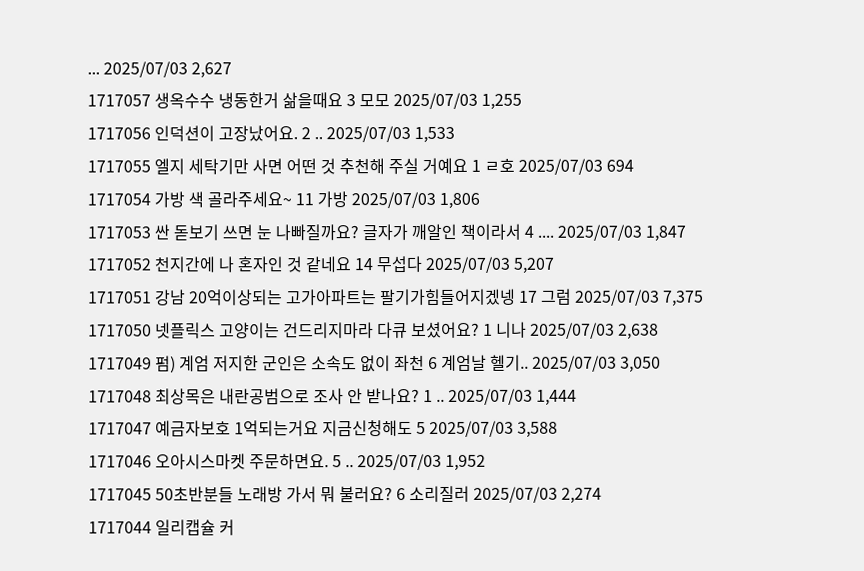... 2025/07/03 2,627
1717057 생옥수수 냉동한거 삶을때요 3 모모 2025/07/03 1,255
1717056 인덕션이 고장났어요. 2 .. 2025/07/03 1,533
1717055 엘지 세탁기만 사면 어떤 것 추천해 주실 거예요 1 ㄹ호 2025/07/03 694
1717054 가방 색 골라주세요~ 11 가방 2025/07/03 1,806
1717053 싼 돋보기 쓰면 눈 나빠질까요? 글자가 깨알인 책이라서 4 .... 2025/07/03 1,847
1717052 천지간에 나 혼자인 것 같네요 14 무섭다 2025/07/03 5,207
1717051 강남 20억이상되는 고가아파트는 팔기가힘들어지겠넹 17 그럼 2025/07/03 7,375
1717050 넷플릭스 고양이는 건드리지마라 다큐 보셨어요? 1 니나 2025/07/03 2,638
1717049 펌) 계엄 저지한 군인은 소속도 없이 좌천 6 계엄날 헬기.. 2025/07/03 3,050
1717048 최상목은 내란공범으로 조사 안 받나요? 1 .. 2025/07/03 1,444
1717047 예금자보호 1억되는거요 지금신청해도 5 2025/07/03 3,588
1717046 오아시스마켓 주문하면요. 5 .. 2025/07/03 1,952
1717045 50초반분들 노래방 가서 뭐 불러요? 6 소리질러 2025/07/03 2,274
1717044 일리캡슐 커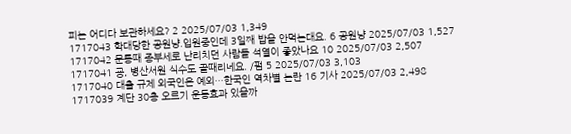피는 어디다 보관하세요? 2 2025/07/03 1,349
1717043 학대당한 공원냥.입원중인데 3일째 밥을 안먹는대요. 6 공원냥 2025/07/03 1,527
1717042 문통때 종부세로 난리치던 사람들 석열이 좋았나요 10 2025/07/03 2,507
1717041 굥, 병산서원 식수도 골때리네요. /펌 5 2025/07/03 3,103
1717040 대출 규제 외국인은 예외…한국인 역차별 논란 16 기사 2025/07/03 2,498
1717039 계단 30층 오르기 운동효과 있을까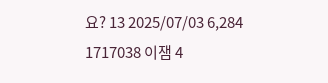요? 13 2025/07/03 6,284
1717038 이잼 4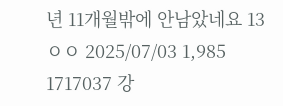년 11개월밖에 안남았네요 13 ㅇㅇ 2025/07/03 1,985
1717037 강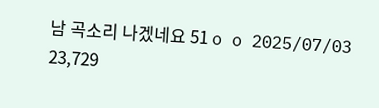남 곡소리 나겠네요 51 o o 2025/07/03 23,729